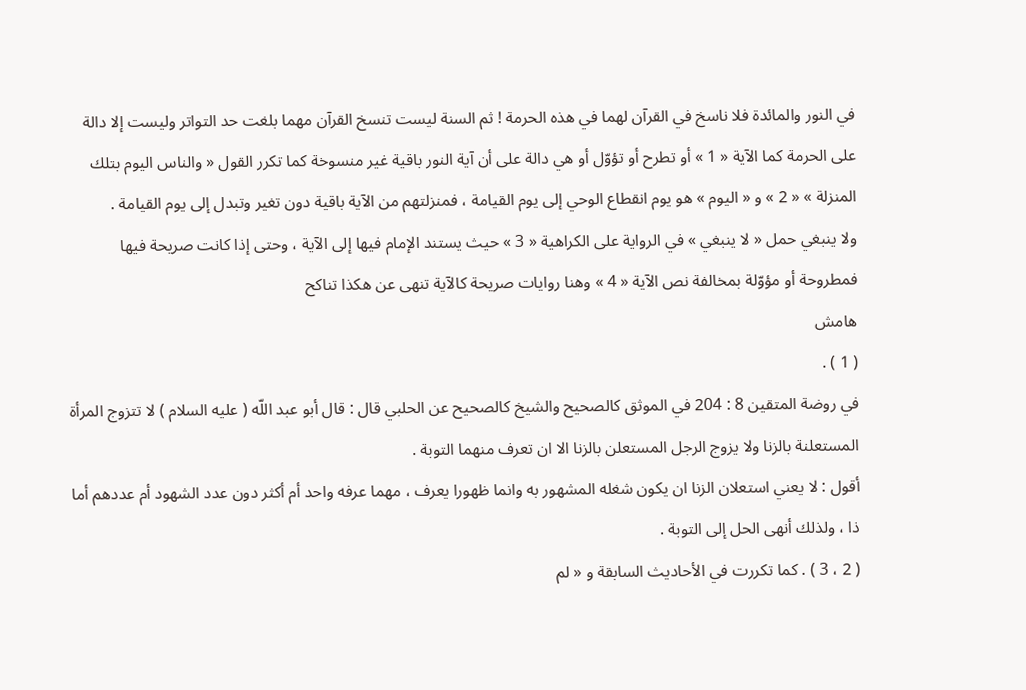في النور والمائدة فلا ناسخ في القرآن لهما في هذه الحرمة ! ثم السنة ليست تنسخ القرآن مهما بلغت حد التواتر وليست إلا دالة على الحرمة كما الآية « 1 » أو تطرح أو تؤوّل أو هي دالة على أن آية النور باقية غير منسوخة كما تكرر القول « والناس اليوم بتلك المنزلة » « 2 » و « اليوم » هو يوم انقطاع الوحي إلى يوم القيامة ، فمنزلتهم من الآية باقية دون تغير وتبدل إلى يوم القيامة .
ولا ينبغي حمل « لا ينبغي » في الرواية على الكراهية « 3 » حيث يستند الإمام فيها إلى الآية ، وحتى إذا كانت صريحة فيها فمطروحة أو مؤوّلة بمخالفة نص الآية « 4 » وهنا روايات صريحة كالآية تنهى عن هكذا تناكح
هامش
( 1 ) .
في روضة المتقين 8 : 204 في الموثق كالصحيح والشيخ كالصحيح عن الحلبي قال : قال أبو عبد اللّه ( عليه السلام ) لا تتزوج المرأة المستعلنة بالزنا ولا يزوج الرجل المستعلن بالزنا الا ان تعرف منهما التوبة .
أقول : لا يعني استعلان الزنا ان يكون شغله المشهور به وانما ظهورا يعرف ، مهما عرفه واحد أم أكثر دون عدد الشهود أم عددهم أما ذا ، ولذلك أنهى الحل إلى التوبة .
( 2 ، 3 ) . كما تكررت في الأحاديث السابقة و « لم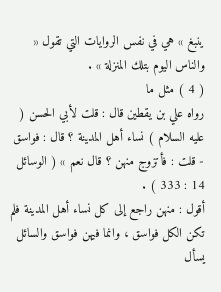ينبغ » هي في نفس الروايات التي تقول « والناس اليوم بتلك المنزلة » .
( 4 ) مثل ما
رواه علي بن يقطين قال : قلت لأبي الحسن ( عليه السلام ) نساء أهل المدينة ؟ قال : فواسق - قلت : فأتزوج منهن ؟ قال نعم » ( الوسائل 14 : 333 ) .
أقول : منهن راجع إلى كل نساء أهل المدينة فلم تكن الكل فواسق ، وانما فيهن فواسق والسائل يسأل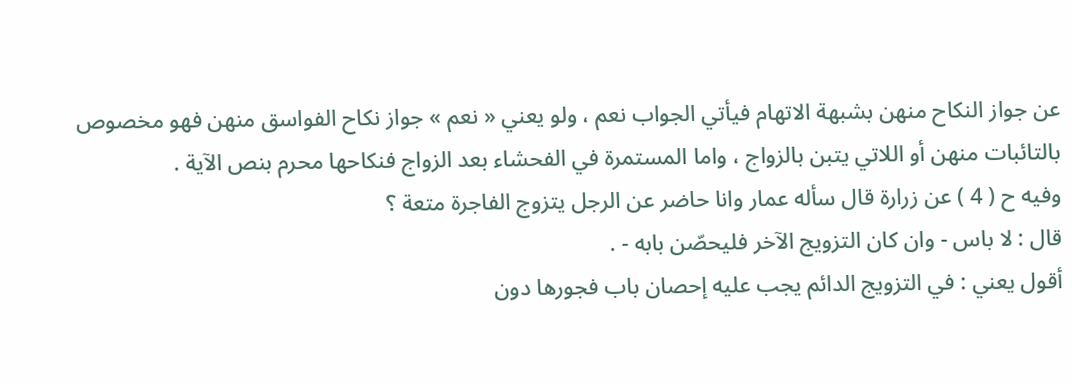عن جواز النكاح منهن بشبهة الاتهام فيأتي الجواب نعم ، ولو يعني « نعم » جواز نكاح الفواسق منهن فهو مخصوص بالتائبات منهن أو اللاتي يتبن بالزواج ، واما المستمرة في الفحشاء بعد الزواج فنكاحها محرم بنص الآية .
وفيه ح ( 4 ) عن زرارة قال سأله عمار وانا حاضر عن الرجل يتزوج الفاجرة متعة ؟
قال : لا باس - وان كان التزويج الآخر فليحصّن بابه - .
أقول يعني : في التزويج الدائم يجب عليه إحصان باب فجورها دون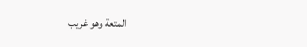المتعة وهو غريب